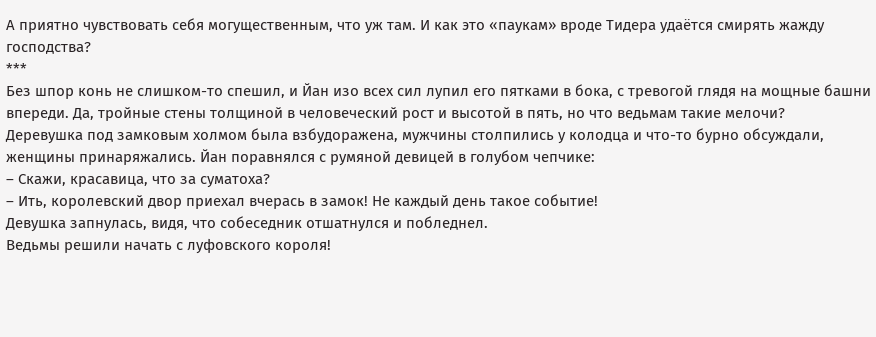А приятно чувствовать себя могущественным, что уж там. И как это «паукам» вроде Тидера удаётся смирять жажду господства?
***
Без шпор конь не слишком-то спешил, и Йан изо всех сил лупил его пятками в бока, с тревогой глядя на мощные башни впереди. Да, тройные стены толщиной в человеческий рост и высотой в пять, но что ведьмам такие мелочи?
Деревушка под замковым холмом была взбудоражена, мужчины столпились у колодца и что-то бурно обсуждали, женщины принаряжались. Йан поравнялся с румяной девицей в голубом чепчике:
– Скажи, красавица, что за суматоха?
– Ить, королевский двор приехал вчерась в замок! Не каждый день такое событие!
Девушка запнулась, видя, что собеседник отшатнулся и побледнел.
Ведьмы решили начать с луфовского короля!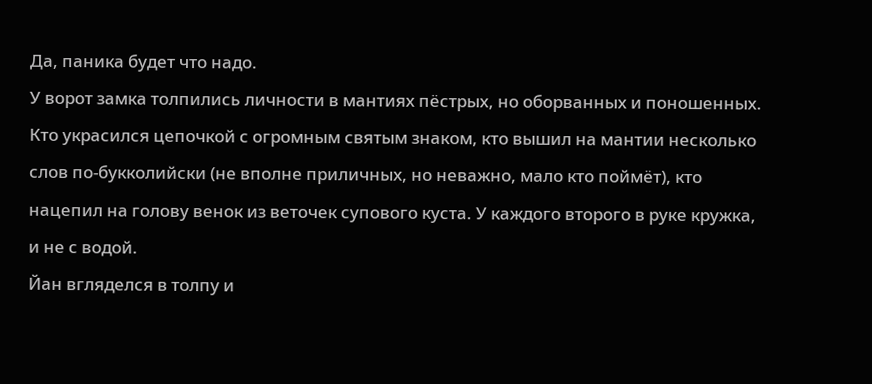Да, паника будет что надо.
У ворот замка толпились личности в мантиях пёстрых, но оборванных и поношенных. Кто украсился цепочкой с огромным святым знаком, кто вышил на мантии несколько слов по-букколийски (не вполне приличных, но неважно, мало кто поймёт), кто нацепил на голову венок из веточек супового куста. У каждого второго в руке кружка, и не с водой.
Йан вгляделся в толпу и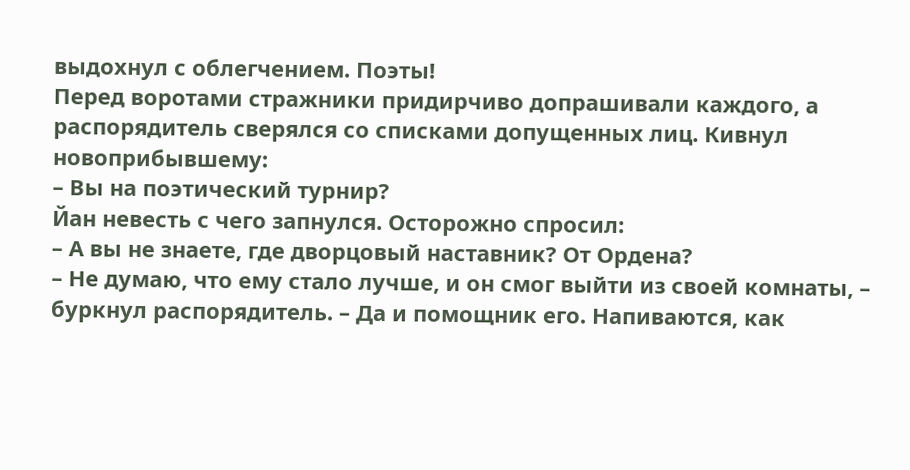выдохнул с облегчением. Поэты!
Перед воротами стражники придирчиво допрашивали каждого, а распорядитель сверялся со списками допущенных лиц. Кивнул новоприбывшему:
– Вы на поэтический турнир?
Йан невесть с чего запнулся. Осторожно спросил:
– А вы не знаете, где дворцовый наставник? От Ордена?
– Не думаю, что ему стало лучше, и он смог выйти из своей комнаты, – буркнул распорядитель. – Да и помощник его. Напиваются, как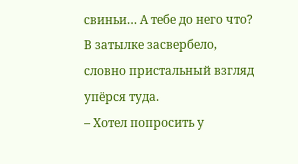свиньи… А тебе до него что?
В затылке засвербело, словно пристальный взгляд упёрся туда.
– Хотел попросить у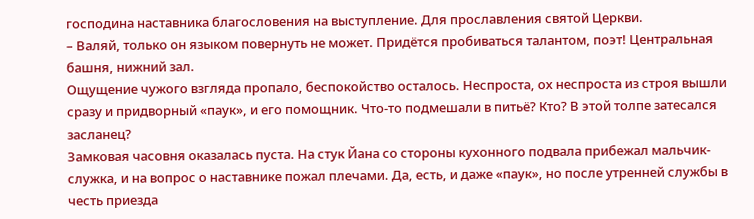господина наставника благословения на выступление. Для прославления святой Церкви.
– Валяй, только он языком повернуть не может. Придётся пробиваться талантом, поэт! Центральная башня, нижний зал.
Ощущение чужого взгляда пропало, беспокойство осталось. Неспроста, ох неспроста из строя вышли сразу и придворный «паук», и его помощник. Что-то подмешали в питьё? Кто? В этой толпе затесался засланец?
Замковая часовня оказалась пуста. На стук Йана со стороны кухонного подвала прибежал мальчик-служка, и на вопрос о наставнике пожал плечами. Да, есть, и даже «паук», но после утренней службы в честь приезда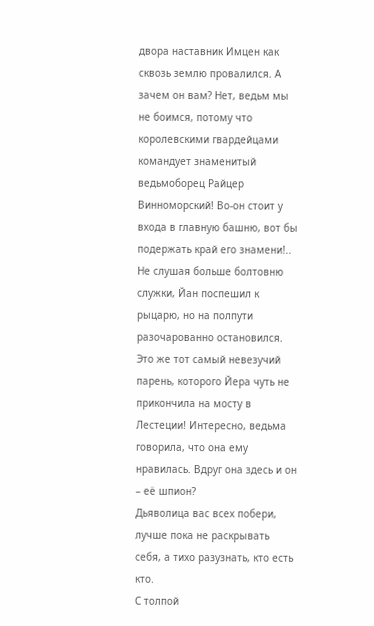двора наставник Имцен как сквозь землю провалился. А зачем он вам? Нет, ведьм мы не боимся, потому что королевскими гвардейцами командует знаменитый ведьмоборец Райцер Винноморский! Во-он стоит у входа в главную башню, вот бы подержать край его знамени!..
Не слушая больше болтовню служки, Йан поспешил к рыцарю, но на полпути разочарованно остановился. Это же тот самый невезучий парень, которого Йера чуть не прикончила на мосту в Лестеции! Интересно, ведьма говорила, что она ему нравилась. Вдруг она здесь и он – её шпион?
Дьяволица вас всех побери, лучше пока не раскрывать себя, а тихо разузнать, кто есть кто.
С толпой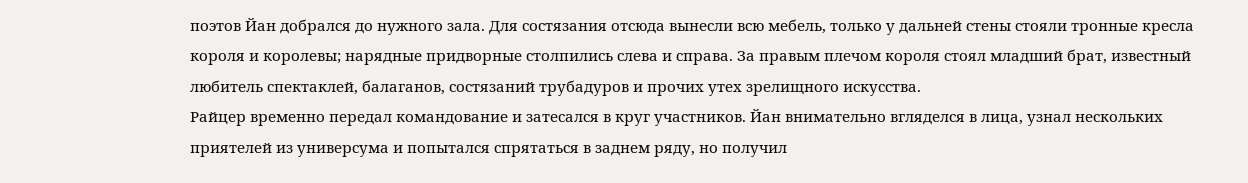поэтов Йан добрался до нужного зала. Для состязания отсюда вынесли всю мебель, только у дальней стены стояли тронные кресла короля и королевы; нарядные придворные столпились слева и справа. За правым плечом короля стоял младший брат, известный любитель спектаклей, балаганов, состязаний трубадуров и прочих утех зрелищного искусства.
Райцер временно передал командование и затесался в круг участников. Йан внимательно вгляделся в лица, узнал нескольких приятелей из универсума и попытался спрятаться в заднем ряду, но получил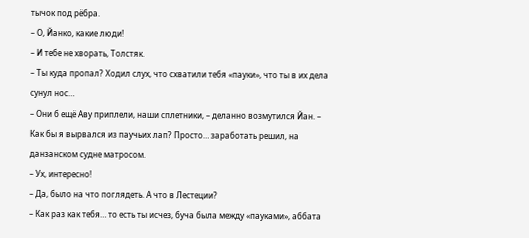тычок под рёбра.
– О, Йанко, какие люди!
– И тебе не хворать, Толстяк.
– Ты куда пропал? Ходил слух, что схватили тебя «пауки», что ты в их дела сунул нос…
– Они б ещё Аву приплели, наши сплетники, – деланно возмутился Йан. – Как бы я вырвался из паучьих лап? Просто… заработать решил, на данзанском судне матросом.
– Ух, интересно!
– Да, было на что поглядеть. А что в Лестеции?
– Как раз как тебя… то есть ты исчез, буча была между «пауками», аббата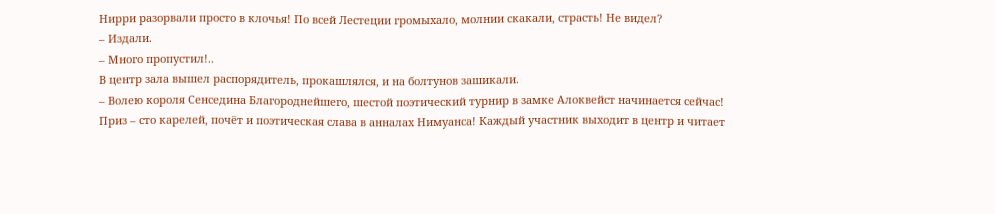Нирри разорвали просто в клочья! По всей Лестеции громыхало, молнии скакали, страсть! Не видел?
– Издали.
– Много пропустил!..
В центр зала вышел распорядитель, прокашлялся, и на болтунов зашикали.
– Волею короля Сенседина Благороднейшего, шестой поэтический турнир в замке Алоквейст начинается сейчас! Приз – сто карелей, почёт и поэтическая слава в анналах Нимуанса! Каждый участник выходит в центр и читает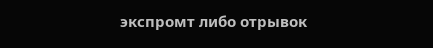экспромт либо отрывок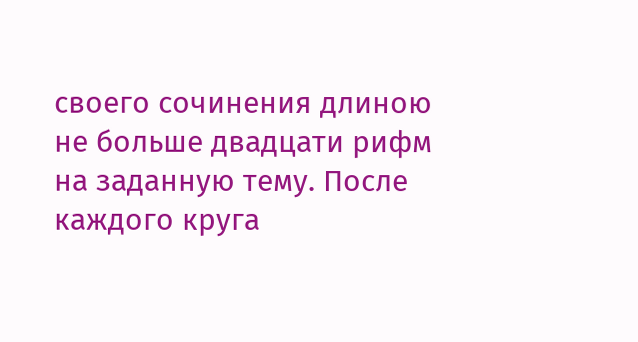своего сочинения длиною не больше двадцати рифм на заданную тему. После каждого круга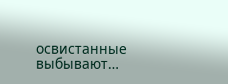освистанные выбывают…